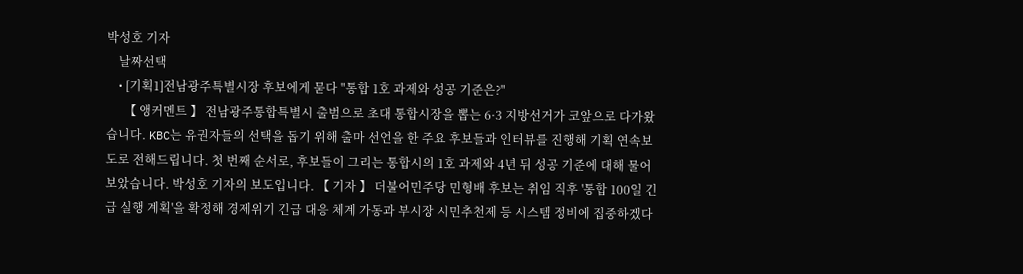박성호 기자
    날짜선택
    • [기획1]전남광주특별시장 후보에게 묻다 "통합 1호 과제와 성공 기준은?"
      【 앵커멘트 】 전남광주통합특별시 출범으로 초대 통합시장을 뽑는 6·3 지방선거가 코앞으로 다가왔습니다. KBC는 유권자들의 선택을 돕기 위해 출마 선언을 한 주요 후보들과 인터뷰를 진행해 기획 연속보도로 전해드립니다. 첫 번째 순서로, 후보들이 그리는 통합시의 1호 과제와 4년 뒤 성공 기준에 대해 물어보았습니다. 박성호 기자의 보도입니다. 【 기자 】 더불어민주당 민형배 후보는 취임 직후 '통합 100일 긴급 실행 계획'을 확정해 경제위기 긴급 대응 체계 가동과 부시장 시민추천제 등 시스템 정비에 집중하겠다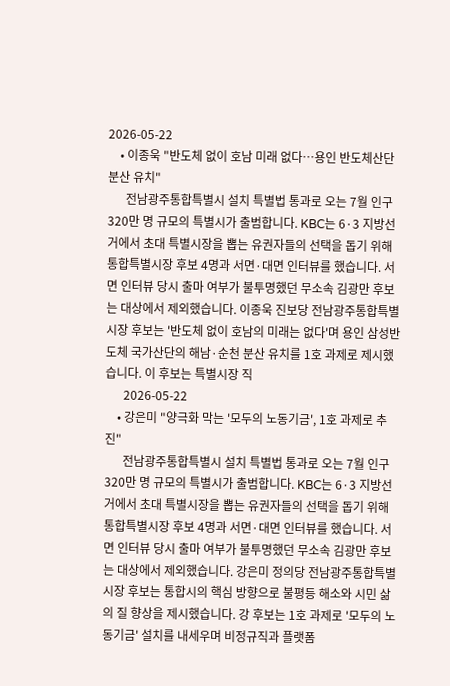2026-05-22
    • 이종욱 "반도체 없이 호남 미래 없다…용인 반도체산단 분산 유치"
      전남광주통합특별시 설치 특별법 통과로 오는 7월 인구 320만 명 규모의 특별시가 출범합니다. KBC는 6·3 지방선거에서 초대 특별시장을 뽑는 유권자들의 선택을 돕기 위해 통합특별시장 후보 4명과 서면·대면 인터뷰를 했습니다. 서면 인터뷰 당시 출마 여부가 불투명했던 무소속 김광만 후보는 대상에서 제외했습니다. 이종욱 진보당 전남광주통합특별시장 후보는 '반도체 없이 호남의 미래는 없다'며 용인 삼성반도체 국가산단의 해남·순천 분산 유치를 1호 과제로 제시했습니다. 이 후보는 특별시장 직
      2026-05-22
    • 강은미 "양극화 막는 '모두의 노동기금', 1호 과제로 추진"
      전남광주통합특별시 설치 특별법 통과로 오는 7월 인구 320만 명 규모의 특별시가 출범합니다. KBC는 6·3 지방선거에서 초대 특별시장을 뽑는 유권자들의 선택을 돕기 위해 통합특별시장 후보 4명과 서면·대면 인터뷰를 했습니다. 서면 인터뷰 당시 출마 여부가 불투명했던 무소속 김광만 후보는 대상에서 제외했습니다. 강은미 정의당 전남광주통합특별시장 후보는 통합시의 핵심 방향으로 불평등 해소와 시민 삶의 질 향상을 제시했습니다. 강 후보는 1호 과제로 '모두의 노동기금' 설치를 내세우며 비정규직과 플랫폼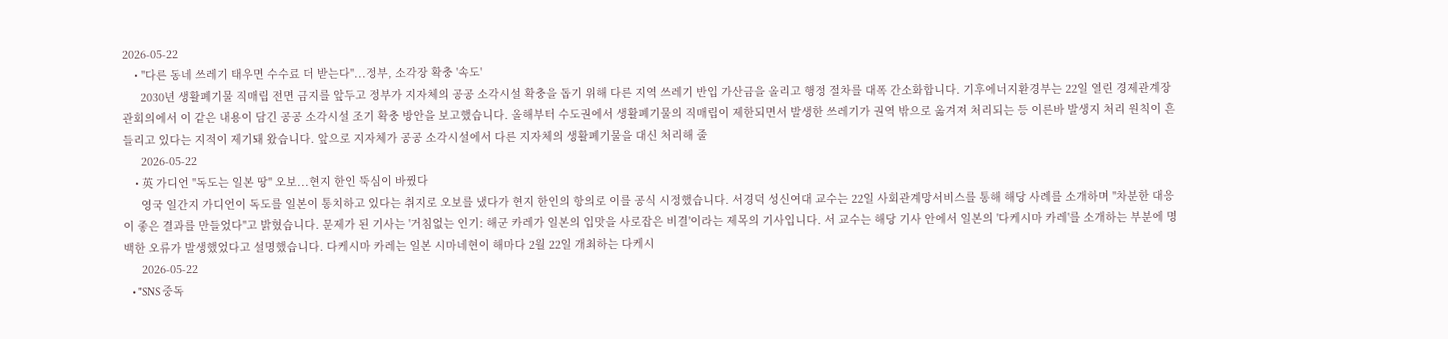2026-05-22
    • "다른 동네 쓰레기 태우면 수수료 더 받는다"...정부, 소각장 확충 '속도'
      2030년 생활폐기물 직매립 전면 금지를 앞두고 정부가 지자체의 공공 소각시설 확충을 돕기 위해 다른 지역 쓰레기 반입 가산금을 올리고 행정 절차를 대폭 간소화합니다. 기후에너지환경부는 22일 열린 경제관계장관회의에서 이 같은 내용이 담긴 공공 소각시설 조기 확충 방안을 보고했습니다. 올해부터 수도권에서 생활폐기물의 직매립이 제한되면서 발생한 쓰레기가 권역 밖으로 옮겨져 처리되는 등 이른바 발생지 처리 원칙이 흔들리고 있다는 지적이 제기돼 왔습니다. 앞으로 지자체가 공공 소각시설에서 다른 지자체의 생활폐기물을 대신 처리해 줄
      2026-05-22
    • 英 가디언 "독도는 일본 땅" 오보...현지 한인 뚝심이 바꿨다
      영국 일간지 가디언이 독도를 일본이 통치하고 있다는 취지로 오보를 냈다가 현지 한인의 항의로 이를 공식 시정했습니다. 서경덕 성신여대 교수는 22일 사회관계망서비스를 통해 해당 사례를 소개하며 "차분한 대응이 좋은 결과를 만들었다"고 밝혔습니다. 문제가 된 기사는 '거침없는 인기: 해군 카레가 일본의 입맛을 사로잡은 비결'이라는 제목의 기사입니다. 서 교수는 해당 기사 안에서 일본의 '다케시마 카레'를 소개하는 부분에 명백한 오류가 발생했었다고 설명했습니다. 다케시마 카레는 일본 시마네현이 해마다 2월 22일 개최하는 다케시
      2026-05-22
    • "SNS 중독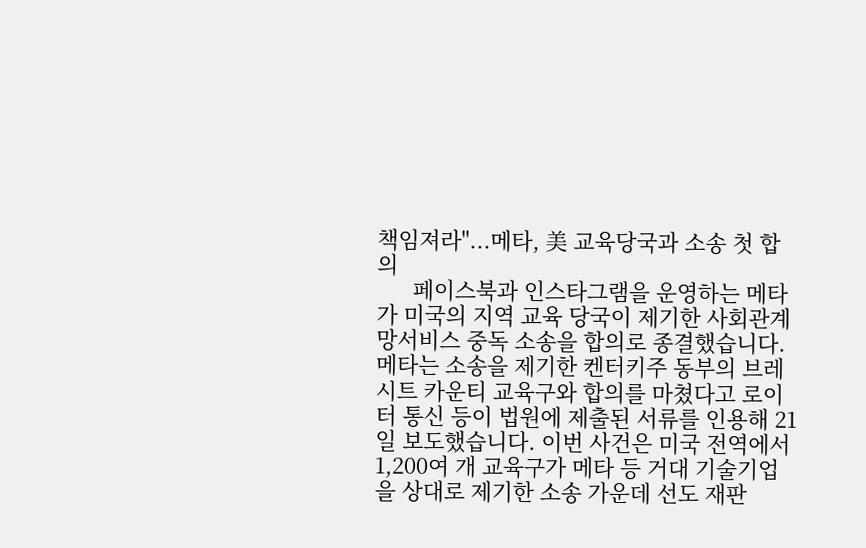책임져라"...메타, 美 교육당국과 소송 첫 합의
      페이스북과 인스타그램을 운영하는 메타가 미국의 지역 교육 당국이 제기한 사회관계망서비스 중독 소송을 합의로 종결했습니다. 메타는 소송을 제기한 켄터키주 동부의 브레시트 카운티 교육구와 합의를 마쳤다고 로이터 통신 등이 법원에 제출된 서류를 인용해 21일 보도했습니다. 이번 사건은 미국 전역에서 1,200여 개 교육구가 메타 등 거대 기술기업을 상대로 제기한 소송 가운데 선도 재판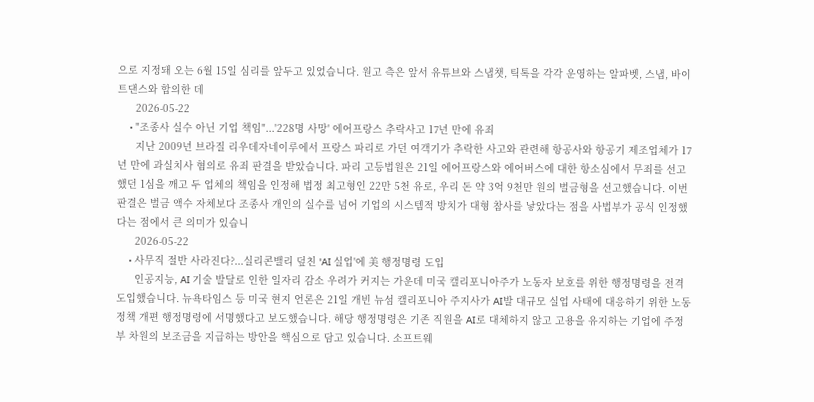으로 지정돼 오는 6월 15일 심리를 앞두고 있었습니다. 원고 측은 앞서 유튜브와 스냅챗, 틱톡을 각각 운영하는 알파벳, 스냅, 바이트댄스와 합의한 데
      2026-05-22
    • "조종사 실수 아닌 기업 책임"...'228명 사망' 에어프랑스 추락사고 17년 만에 유죄
      지난 2009년 브라질 리우데자네이루에서 프랑스 파리로 가던 여객기가 추락한 사고와 관련해 항공사와 항공기 제조업체가 17년 만에 과실치사 혐의로 유죄 판결을 받았습니다. 파리 고등법원은 21일 에어프랑스와 에어버스에 대한 항소심에서 무죄를 선고했던 1심을 깨고 두 업체의 책임을 인정해 법정 최고형인 22만 5천 유로, 우리 돈 약 3억 9천만 원의 벌금형을 선고했습니다. 이번 판결은 벌금 액수 자체보다 조종사 개인의 실수를 넘어 기업의 시스템적 방치가 대형 참사를 낳았다는 점을 사법부가 공식 인정했다는 점에서 큰 의미가 있습니
      2026-05-22
    • 사무직 절반 사라진다?...실리콘밸리 덮친 'AI 실업'에 美 행정명령 도입
      인공지능, AI 기술 발달로 인한 일자리 감소 우려가 커지는 가운데 미국 캘리포니아주가 노동자 보호를 위한 행정명령을 전격 도입했습니다. 뉴욕타임스 등 미국 현지 언론은 21일 개빈 뉴섬 캘리포니아 주지사가 AI발 대규모 실업 사태에 대응하기 위한 노동정책 개편 행정명령에 서명했다고 보도했습니다. 해당 행정명령은 기존 직원을 AI로 대체하지 않고 고용을 유지하는 기업에 주정부 차원의 보조금을 지급하는 방안을 핵심으로 담고 있습니다. 소프트웨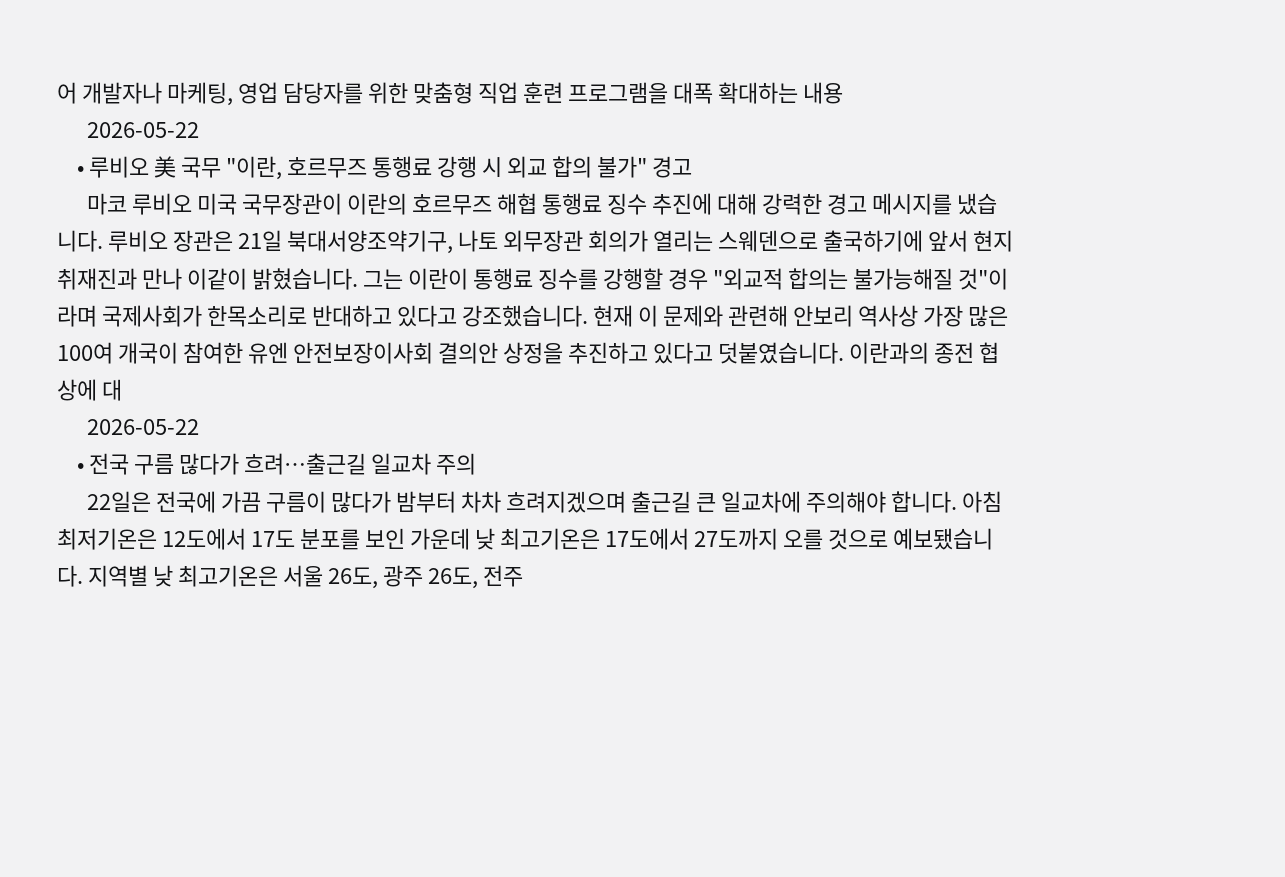어 개발자나 마케팅, 영업 담당자를 위한 맞춤형 직업 훈련 프로그램을 대폭 확대하는 내용
      2026-05-22
    • 루비오 美 국무 "이란, 호르무즈 통행료 강행 시 외교 합의 불가" 경고
      마코 루비오 미국 국무장관이 이란의 호르무즈 해협 통행료 징수 추진에 대해 강력한 경고 메시지를 냈습니다. 루비오 장관은 21일 북대서양조약기구, 나토 외무장관 회의가 열리는 스웨덴으로 출국하기에 앞서 현지 취재진과 만나 이같이 밝혔습니다. 그는 이란이 통행료 징수를 강행할 경우 "외교적 합의는 불가능해질 것"이라며 국제사회가 한목소리로 반대하고 있다고 강조했습니다. 현재 이 문제와 관련해 안보리 역사상 가장 많은 100여 개국이 참여한 유엔 안전보장이사회 결의안 상정을 추진하고 있다고 덧붙였습니다. 이란과의 종전 협상에 대
      2026-05-22
    • 전국 구름 많다가 흐려…출근길 일교차 주의
      22일은 전국에 가끔 구름이 많다가 밤부터 차차 흐려지겠으며 출근길 큰 일교차에 주의해야 합니다. 아침 최저기온은 12도에서 17도 분포를 보인 가운데 낮 최고기온은 17도에서 27도까지 오를 것으로 예보됐습니다. 지역별 낮 최고기온은 서울 26도, 광주 26도, 전주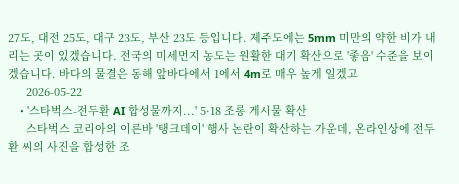27도, 대전 25도, 대구 23도, 부산 23도 등입니다. 제주도에는 5mm 미만의 약한 비가 내리는 곳이 있겠습니다. 전국의 미세먼지 농도는 원활한 대기 확산으로 '좋음' 수준을 보이겠습니다. 바다의 물결은 동해 앞바다에서 1에서 4m로 매우 높게 일겠고
      2026-05-22
    • '스타벅스-전두환 AI 합성물까지...' 5·18 조롱 게시물 확산
      스타벅스 코리아의 이른바 '탱크데이' 행사 논란이 확산하는 가운데, 온라인상에 전두환 씨의 사진을 합성한 조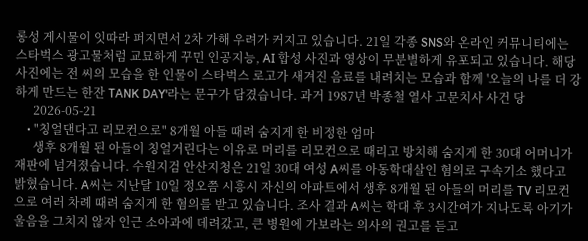롱성 게시물이 잇따라 퍼지면서 2차 가해 우려가 커지고 있습니다. 21일 각종 SNS와 온라인 커뮤니티에는 스타벅스 광고물처럼 교묘하게 꾸민 인공지능, AI 합성 사진과 영상이 무분별하게 유포되고 있습니다. 해당 사진에는 전 씨의 모습을 한 인물이 스타벅스 로고가 새겨진 음료를 내려치는 모습과 함께 '오늘의 나를 더 강하게 만드는 한잔 TANK DAY'라는 문구가 담겼습니다. 과거 1987년 박종철 열사 고문치사 사건 당
      2026-05-21
    • "칭얼댄다고 리모컨으로" 8개월 아들 때려 숨지게 한 비정한 엄마
      생후 8개월 된 아들이 칭얼거린다는 이유로 머리를 리모컨으로 때리고 방치해 숨지게 한 30대 어머니가 재판에 넘겨졌습니다. 수원지검 안산지청은 21일 30대 여성 A씨를 아동학대살인 혐의로 구속기소 했다고 밝혔습니다. A씨는 지난달 10일 정오쯤 시흥시 자신의 아파트에서 생후 8개월 된 아들의 머리를 TV 리모컨으로 여러 차례 때려 숨지게 한 혐의를 받고 있습니다. 조사 결과 A씨는 학대 후 3시간여가 지나도록 아기가 울음을 그치지 않자 인근 소아과에 데려갔고, 큰 병원에 가보라는 의사의 권고를 듣고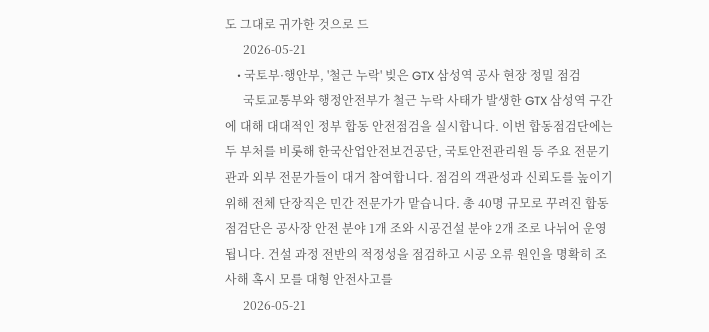도 그대로 귀가한 것으로 드
      2026-05-21
    • 국토부·행안부, '철근 누락' 빚은 GTX 삼성역 공사 현장 정밀 점검
      국토교통부와 행정안전부가 철근 누락 사태가 발생한 GTX 삼성역 구간에 대해 대대적인 정부 합동 안전점검을 실시합니다. 이번 합동점검단에는 두 부처를 비롯해 한국산업안전보건공단, 국토안전관리원 등 주요 전문기관과 외부 전문가들이 대거 참여합니다. 점검의 객관성과 신뢰도를 높이기 위해 전체 단장직은 민간 전문가가 맡습니다. 총 40명 규모로 꾸려진 합동점검단은 공사장 안전 분야 1개 조와 시공건설 분야 2개 조로 나뉘어 운영됩니다. 건설 과정 전반의 적정성을 점검하고 시공 오류 원인을 명확히 조사해 혹시 모를 대형 안전사고를
      2026-05-21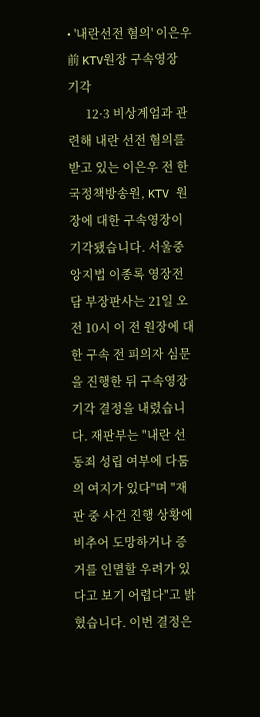• '내란선전 혐의' 이은우 前 KTV원장 구속영장 기각
      12·3 비상계엄과 관련해 내란 선전 혐의를 받고 있는 이은우 전 한국정책방송원, KTV 원장에 대한 구속영장이 기각됐습니다. 서울중앙지법 이종록 영장전담 부장판사는 21일 오전 10시 이 전 원장에 대한 구속 전 피의자 심문을 진행한 뒤 구속영장 기각 결정을 내렸습니다. 재판부는 "내란 선동죄 성립 여부에 다툼의 여지가 있다"며 "재판 중 사건 진행 상황에 비추어 도망하거나 증거를 인멸할 우려가 있다고 보기 어렵다"고 밝혔습니다. 이번 결정은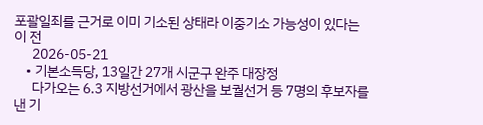포괄일죄를 근거로 이미 기소된 상태라 이중기소 가능성이 있다는 이 전
      2026-05-21
    • 기본소득당, 13일간 27개 시군구 완주 대장정
      다가오는 6.3 지방선거에서 광산을 보궐선거 등 7명의 후보자를 낸 기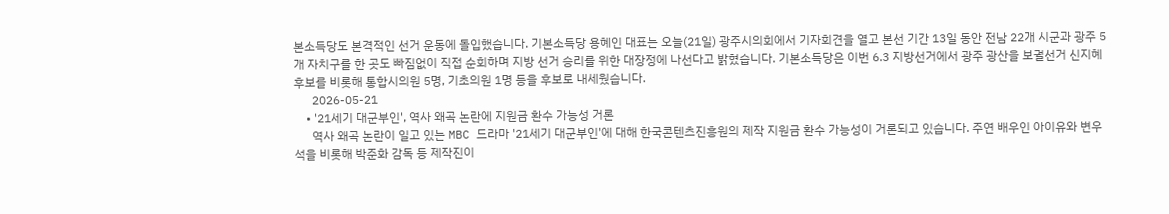본소득당도 본격적인 선거 운동에 돌입했습니다. 기본소득당 용혜인 대표는 오늘(21일) 광주시의회에서 기자회견을 열고 본선 기간 13일 동안 전남 22개 시군과 광주 5개 자치구를 한 곳도 빠짐없이 직접 순회하며 지방 선거 승리를 위한 대장정에 나선다고 밝혔습니다. 기본소득당은 이번 6.3 지방선거에서 광주 광산을 보궐선거 신지혜 후보를 비롯해 통합시의원 5명, 기초의원 1명 등을 후보로 내세웠습니다.
      2026-05-21
    • '21세기 대군부인', 역사 왜곡 논란에 지원금 환수 가능성 거론
      역사 왜곡 논란이 일고 있는 MBC 드라마 '21세기 대군부인'에 대해 한국콘텐츠진흥원의 제작 지원금 환수 가능성이 거론되고 있습니다. 주연 배우인 아이유와 변우석을 비롯해 박준화 감독 등 제작진이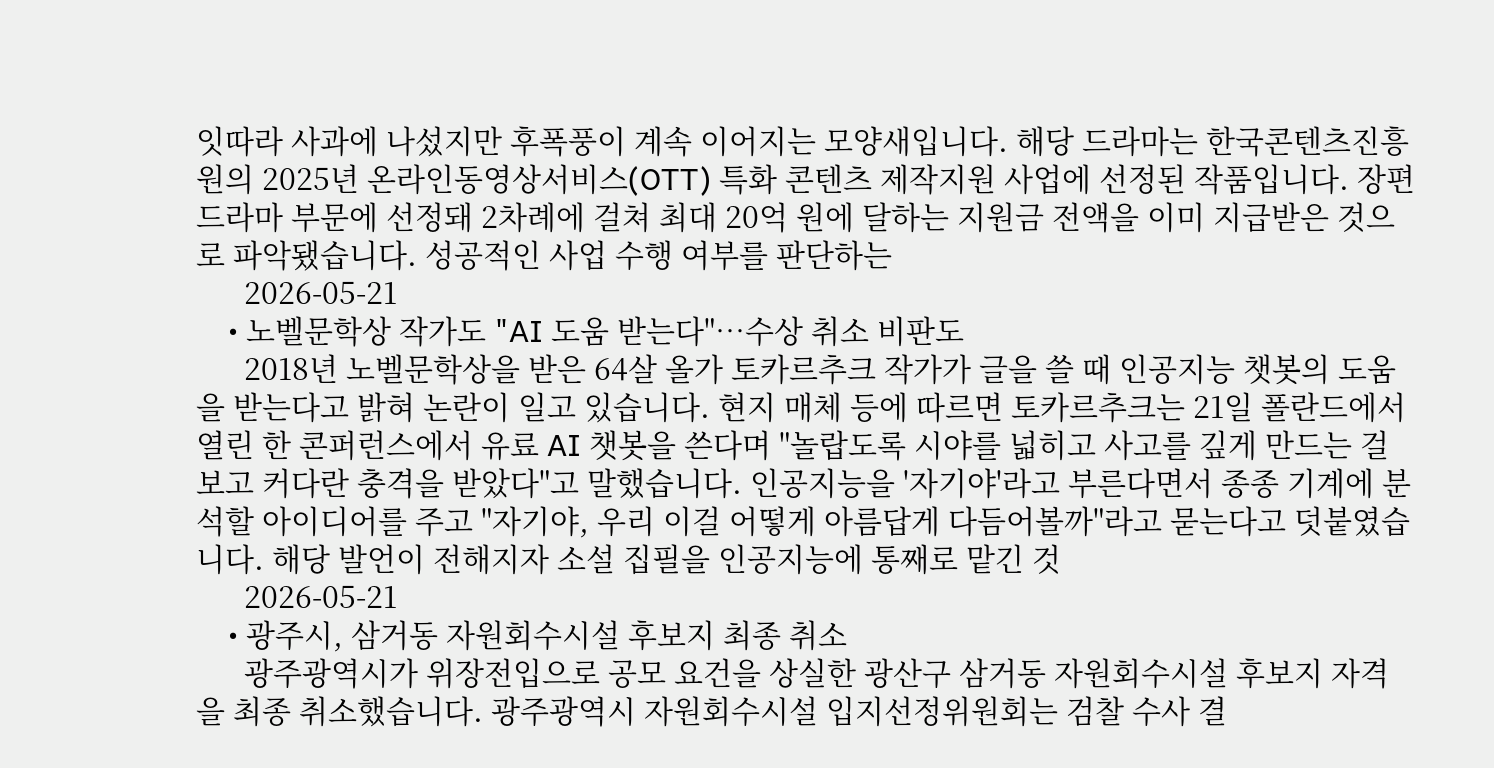잇따라 사과에 나섰지만 후폭풍이 계속 이어지는 모양새입니다. 해당 드라마는 한국콘텐츠진흥원의 2025년 온라인동영상서비스(OTT) 특화 콘텐츠 제작지원 사업에 선정된 작품입니다. 장편 드라마 부문에 선정돼 2차례에 걸쳐 최대 20억 원에 달하는 지원금 전액을 이미 지급받은 것으로 파악됐습니다. 성공적인 사업 수행 여부를 판단하는
      2026-05-21
    • 노벨문학상 작가도 "AI 도움 받는다"…수상 취소 비판도
      2018년 노벨문학상을 받은 64살 올가 토카르추크 작가가 글을 쓸 때 인공지능 챗봇의 도움을 받는다고 밝혀 논란이 일고 있습니다. 현지 매체 등에 따르면 토카르추크는 21일 폴란드에서 열린 한 콘퍼런스에서 유료 AI 챗봇을 쓴다며 "놀랍도록 시야를 넓히고 사고를 깊게 만드는 걸 보고 커다란 충격을 받았다"고 말했습니다. 인공지능을 '자기야'라고 부른다면서 종종 기계에 분석할 아이디어를 주고 "자기야, 우리 이걸 어떻게 아름답게 다듬어볼까"라고 묻는다고 덧붙였습니다. 해당 발언이 전해지자 소설 집필을 인공지능에 통째로 맡긴 것
      2026-05-21
    • 광주시, 삼거동 자원회수시설 후보지 최종 취소
      광주광역시가 위장전입으로 공모 요건을 상실한 광산구 삼거동 자원회수시설 후보지 자격을 최종 취소했습니다. 광주광역시 자원회수시설 입지선정위원회는 검찰 수사 결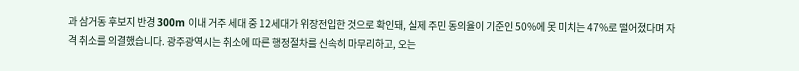과 삼거동 후보지 반경 300m 이내 거주 세대 중 12세대가 위장전입한 것으로 확인돼, 실제 주민 동의율이 기준인 50%에 못 미치는 47%로 떨어졌다며 자격 취소를 의결했습니다. 광주광역시는 취소에 따른 행정절차를 신속히 마무리하고, 오는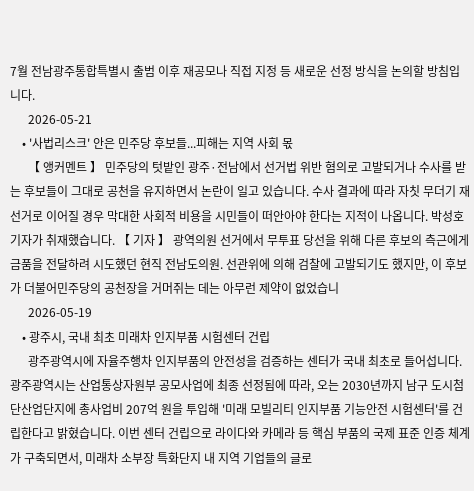7월 전남광주통합특별시 출범 이후 재공모나 직접 지정 등 새로운 선정 방식을 논의할 방침입니다.
      2026-05-21
    • '사법리스크' 안은 민주당 후보들...피해는 지역 사회 몫
      【 앵커멘트 】 민주당의 텃밭인 광주·전남에서 선거법 위반 혐의로 고발되거나 수사를 받는 후보들이 그대로 공천을 유지하면서 논란이 일고 있습니다. 수사 결과에 따라 자칫 무더기 재선거로 이어질 경우 막대한 사회적 비용을 시민들이 떠안아야 한다는 지적이 나옵니다. 박성호 기자가 취재했습니다. 【 기자 】 광역의원 선거에서 무투표 당선을 위해 다른 후보의 측근에게 금품을 전달하려 시도했던 현직 전남도의원. 선관위에 의해 검찰에 고발되기도 했지만, 이 후보가 더불어민주당의 공천장을 거머쥐는 데는 아무런 제약이 없었습니
      2026-05-19
    • 광주시, 국내 최초 미래차 인지부품 시험센터 건립
      광주광역시에 자율주행차 인지부품의 안전성을 검증하는 센터가 국내 최초로 들어섭니다. 광주광역시는 산업통상자원부 공모사업에 최종 선정됨에 따라, 오는 2030년까지 남구 도시첨단산업단지에 총사업비 207억 원을 투입해 '미래 모빌리티 인지부품 기능안전 시험센터'를 건립한다고 밝혔습니다. 이번 센터 건립으로 라이다와 카메라 등 핵심 부품의 국제 표준 인증 체계가 구축되면서, 미래차 소부장 특화단지 내 지역 기업들의 글로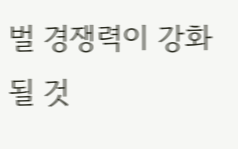벌 경쟁력이 강화될 것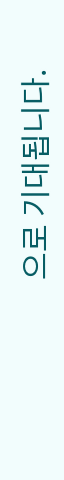으로 기대됩니다.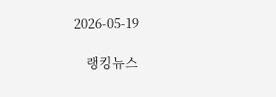2026-05-19

    랭킹뉴스